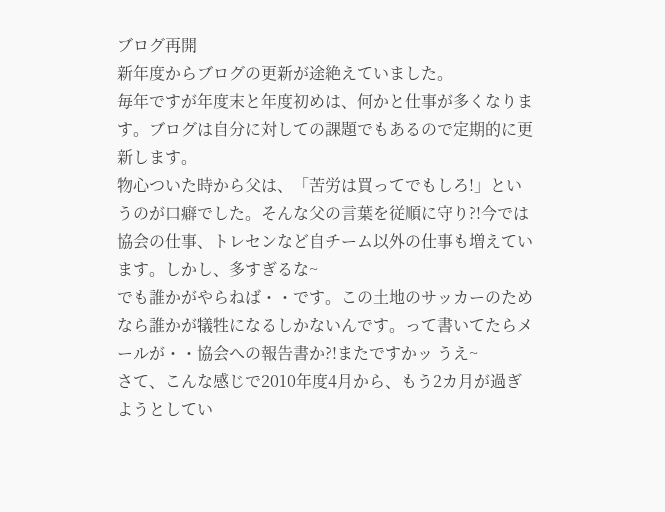ブログ再開
新年度からブログの更新が途絶えていました。
毎年ですが年度末と年度初めは、何かと仕事が多くなります。ブログは自分に対しての課題でもあるので定期的に更新します。
物心ついた時から父は、「苦労は買ってでもしろ!」というのが口癖でした。そんな父の言葉を従順に守り?!今では協会の仕事、トレセンなど自チーム以外の仕事も増えています。しかし、多すぎるな~
でも誰かがやらねば・・です。この土地のサッカーのためなら誰かが犠牲になるしかないんです。って書いてたらメールが・・協会への報告書か?!またですかッ うえ~
さて、こんな感じで2010年度4月から、もう2カ月が過ぎようとしてい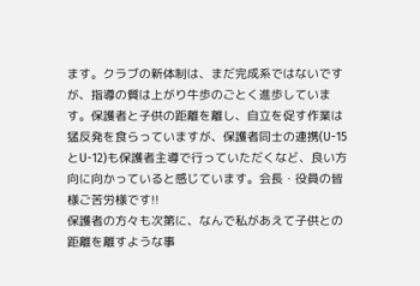ます。クラブの新体制は、まだ完成系ではないですが、指導の質は上がり牛歩のごとく進歩しています。保護者と子供の距離を離し、自立を促す作業は猛反発を食らっていますが、保護者同士の連携(U-15とU-12)も保護者主導で行っていただくなど、良い方向に向かっていると感じています。会長・役員の皆様ご苦労様です!!
保護者の方々も次第に、なんで私があえて子供との距離を離すような事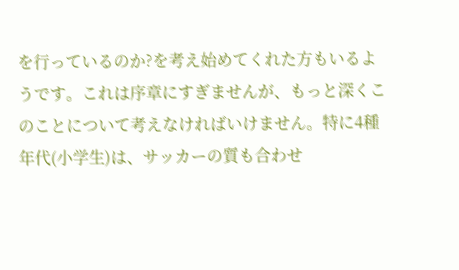を行っているのか?を考え始めてくれた方もいるようです。これは序章にすぎませんが、もっと深くこのことについて考えなければいけません。特に4種年代(小学生)は、サッカーの質も合わせ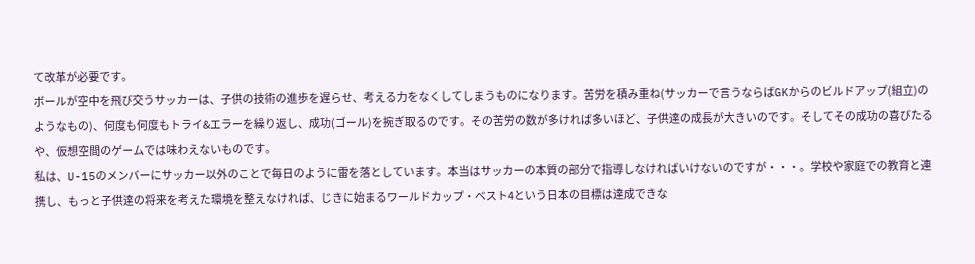て改革が必要です。
ボールが空中を飛び交うサッカーは、子供の技術の進歩を遅らせ、考える力をなくしてしまうものになります。苦労を積み重ね(サッカーで言うならばGKからのビルドアップ(組立)のようなもの)、何度も何度もトライ&エラーを繰り返し、成功(ゴール)を捥ぎ取るのです。その苦労の数が多ければ多いほど、子供達の成長が大きいのです。そしてその成功の喜びたるや、仮想空間のゲームでは味わえないものです。
私は、U-15のメンバーにサッカー以外のことで毎日のように雷を落としています。本当はサッカーの本質の部分で指導しなければいけないのですが・・・。学校や家庭での教育と連携し、もっと子供達の将来を考えた環境を整えなければ、じきに始まるワールドカップ・ベスト4という日本の目標は達成できな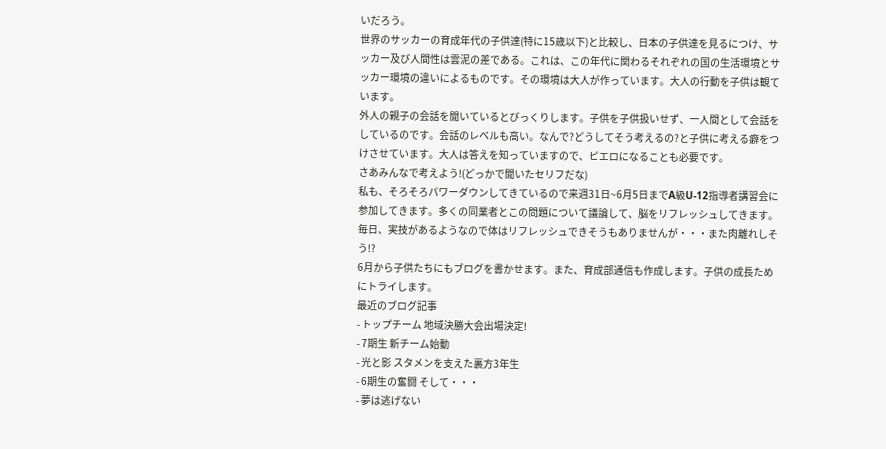いだろう。
世界のサッカーの育成年代の子供達(特に15歳以下)と比較し、日本の子供達を見るにつけ、サッカー及び人間性は雲泥の差である。これは、この年代に関わるそれぞれの国の生活環境とサッカー環境の違いによるものです。その環境は大人が作っています。大人の行動を子供は観ています。
外人の親子の会話を聞いているとびっくりします。子供を子供扱いせず、一人間として会話をしているのです。会話のレベルも高い。なんで?どうしてそう考えるの?と子供に考える癖をつけさせています。大人は答えを知っていますので、ピエロになることも必要です。
さあみんなで考えよう!(どっかで聞いたセリフだな)
私も、そろそろパワーダウンしてきているので来週31日~6月5日までA級U-12指導者講習会に参加してきます。多くの同業者とこの問題について議論して、脳をリフレッシュしてきます。毎日、実技があるようなので体はリフレッシュできそうもありませんが・・・また肉離れしそう!?
6月から子供たちにもブログを書かせます。また、育成部通信も作成します。子供の成長ためにトライします。
最近のブログ記事
- トップチーム 地域決勝大会出場決定!
- 7期生 新チーム始動
- 光と影 スタメンを支えた裏方3年生
- 6期生の奮闘 そして・・・
- 夢は逃げない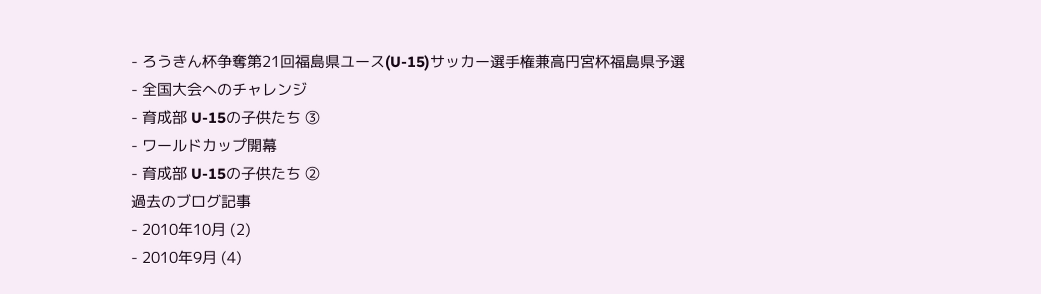- ろうきん杯争奪第21回福島県ユース(U-15)サッカー選手権兼高円宮杯福島県予選
- 全国大会へのチャレンジ
- 育成部 U-15の子供たち ③
- ワールドカップ開幕
- 育成部 U-15の子供たち ②
過去のブログ記事
- 2010年10月 (2)
- 2010年9月 (4)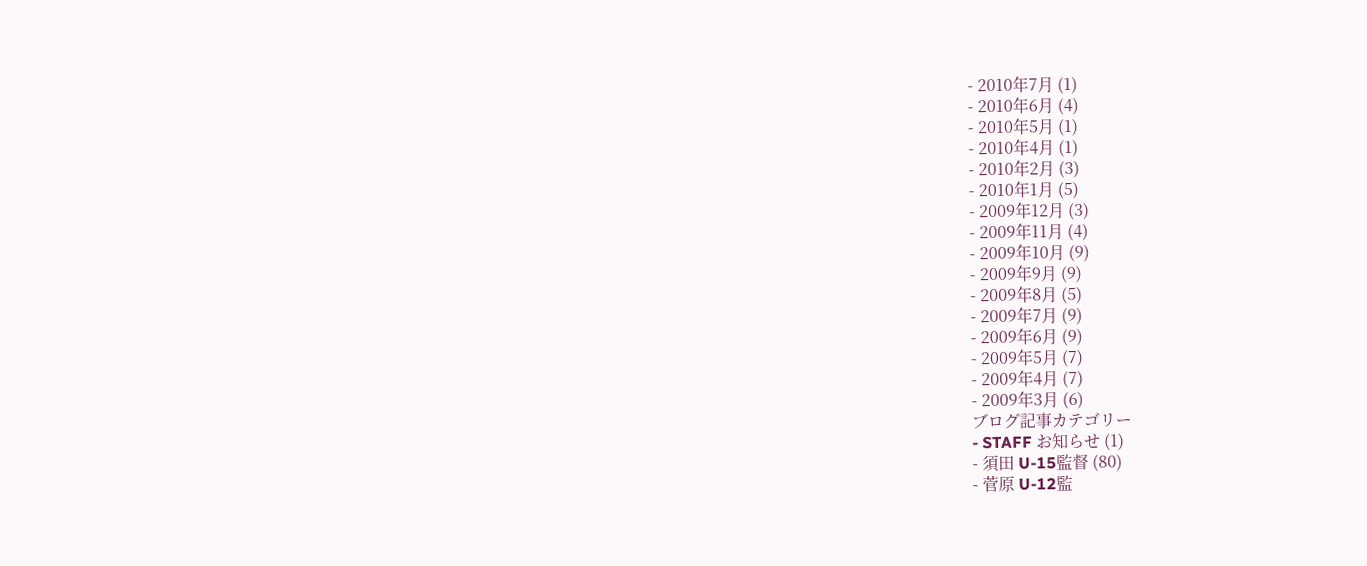- 2010年7月 (1)
- 2010年6月 (4)
- 2010年5月 (1)
- 2010年4月 (1)
- 2010年2月 (3)
- 2010年1月 (5)
- 2009年12月 (3)
- 2009年11月 (4)
- 2009年10月 (9)
- 2009年9月 (9)
- 2009年8月 (5)
- 2009年7月 (9)
- 2009年6月 (9)
- 2009年5月 (7)
- 2009年4月 (7)
- 2009年3月 (6)
ブログ記事カテゴリー
- STAFF お知らせ (1)
- 須田 U-15監督 (80)
- 菅原 U-12監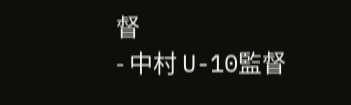督
- 中村 U-10監督